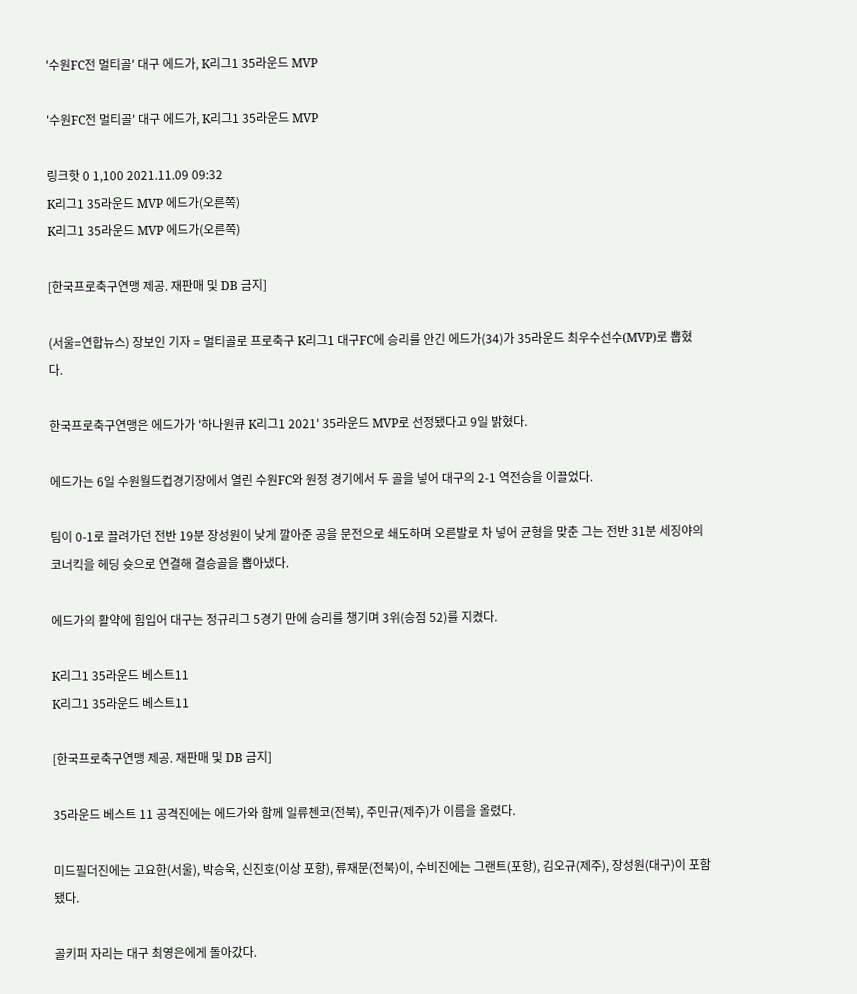'수원FC전 멀티골' 대구 에드가, K리그1 35라운드 MVP

'수원FC전 멀티골' 대구 에드가, K리그1 35라운드 MVP

링크핫 0 1,100 2021.11.09 09:32
K리그1 35라운드 MVP 에드가(오른쪽)
K리그1 35라운드 MVP 에드가(오른쪽)

[한국프로축구연맹 제공. 재판매 및 DB 금지]

(서울=연합뉴스) 장보인 기자 = 멀티골로 프로축구 K리그1 대구FC에 승리를 안긴 에드가(34)가 35라운드 최우수선수(MVP)로 뽑혔다.

한국프로축구연맹은 에드가가 '하나원큐 K리그1 2021' 35라운드 MVP로 선정됐다고 9일 밝혔다.

에드가는 6일 수원월드컵경기장에서 열린 수원FC와 원정 경기에서 두 골을 넣어 대구의 2-1 역전승을 이끌었다.

팀이 0-1로 끌려가던 전반 19분 장성원이 낮게 깔아준 공을 문전으로 쇄도하며 오른발로 차 넣어 균형을 맞춘 그는 전반 31분 세징야의 코너킥을 헤딩 슛으로 연결해 결승골을 뽑아냈다.

에드가의 활약에 힘입어 대구는 정규리그 5경기 만에 승리를 챙기며 3위(승점 52)를 지켰다.

K리그1 35라운드 베스트11
K리그1 35라운드 베스트11

[한국프로축구연맹 제공. 재판매 및 DB 금지]

35라운드 베스트 11 공격진에는 에드가와 함께 일류첸코(전북), 주민규(제주)가 이름을 올렸다.

미드필더진에는 고요한(서울), 박승욱, 신진호(이상 포항), 류재문(전북)이, 수비진에는 그랜트(포항), 김오규(제주), 장성원(대구)이 포함됐다.

골키퍼 자리는 대구 최영은에게 돌아갔다.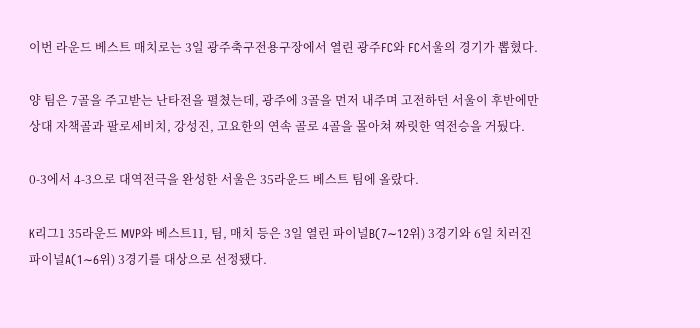이번 라운드 베스트 매치로는 3일 광주축구전용구장에서 열린 광주FC와 FC서울의 경기가 뽑혔다.

양 팀은 7골을 주고받는 난타전을 펼쳤는데, 광주에 3골을 먼저 내주며 고전하던 서울이 후반에만 상대 자책골과 팔로세비치, 강성진, 고요한의 연속 골로 4골을 몰아쳐 짜릿한 역전승을 거뒀다.

0-3에서 4-3으로 대역전극을 완성한 서울은 35라운드 베스트 팀에 올랐다.

K리그1 35라운드 MVP와 베스트11, 팀, 매치 등은 3일 열린 파이널B(7∼12위) 3경기와 6일 치러진 파이널A(1∼6위) 3경기를 대상으로 선정됐다.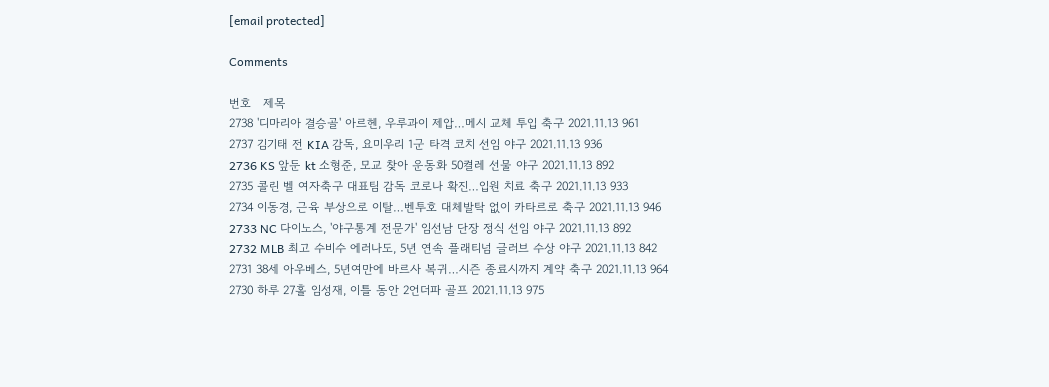[email protected]

Comments

번호   제목
2738 '디마리아 결승골' 아르헨, 우루과이 제압…메시 교체 투입 축구 2021.11.13 961
2737 김기태 전 KIA 감독, 요미우리 1군 타격 코치 선임 야구 2021.11.13 936
2736 KS 앞둔 kt 소형준, 모교 찾아 운동화 50켤레 선물 야구 2021.11.13 892
2735 콜린 벨 여자축구 대표팀 감독 코로나 확진…입원 치료 축구 2021.11.13 933
2734 이동경, 근육 부상으로 이탈…벤투호 대체발탁 없이 카타르로 축구 2021.11.13 946
2733 NC 다이노스, '야구통계 전문가' 임선남 단장 정식 선임 야구 2021.11.13 892
2732 MLB 최고 수비수 에러나도, 5년 연속 플래티넘 글러브 수상 야구 2021.11.13 842
2731 38세 아우베스, 5년여만에 바르사 복귀…시즌 종료시까지 계약 축구 2021.11.13 964
2730 하루 27홀 임성재, 이틀 동안 2언더파 골프 2021.11.13 975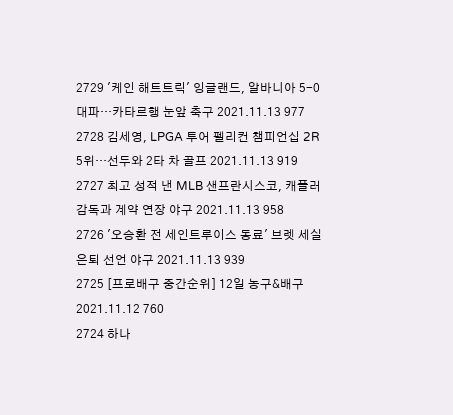2729 '케인 해트트릭' 잉글랜드, 알바니아 5-0 대파…카타르행 눈앞 축구 2021.11.13 977
2728 김세영, LPGA 투어 펠리컨 챔피언십 2R 5위…선두와 2타 차 골프 2021.11.13 919
2727 최고 성적 낸 MLB 샌프란시스코, 캐플러 감독과 계약 연장 야구 2021.11.13 958
2726 '오승환 전 세인트루이스 동료' 브렛 세실 은퇴 선언 야구 2021.11.13 939
2725 [프로배구 중간순위] 12일 농구&배구 2021.11.12 760
2724 하나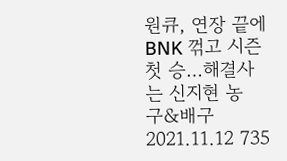원큐, 연장 끝에 BNK 꺾고 시즌 첫 승…해결사는 신지현 농구&배구 2021.11.12 735